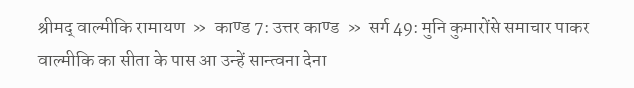श्रीमद् वाल्मीकि रामायण  »  काण्ड 7: उत्तर काण्ड  »  सर्ग 49: मुनि कुमारोंसे समाचार पाकर वाल्मीकि का सीता के पास आ उन्हें सान्त्वना देना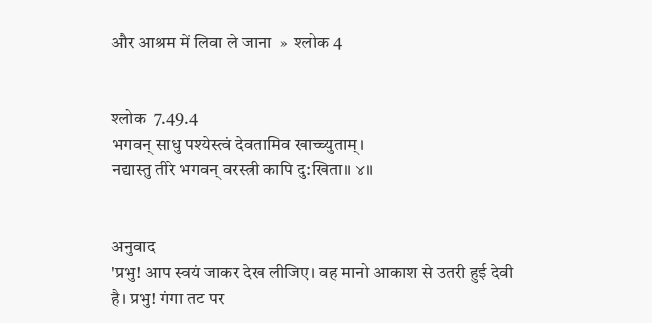और आश्रम में लिवा ले जाना  »  श्लोक 4


श्लोक  7.49.4
भगवन् साधु पश्येस्त्वं देवतामिव खाच्च्युताम्।
नद्यास्तु तीरे भगवन् वरस्त्री कापि दु:खिता॥ ४॥


अनुवाद
'प्रभु! आप स्वयं जाकर देख लीजिए। वह मानो आकाश से उतरी हुई देवी है। प्रभु! गंगा तट पर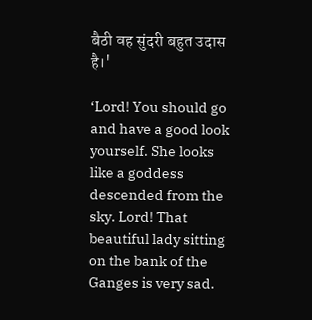बैठी वह सुंदरी बहुत उदास है।'

‘Lord! You should go and have a good look yourself. She looks like a goddess descended from the sky. Lord! That beautiful lady sitting on the bank of the Ganges is very sad.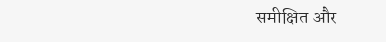समीक्षित और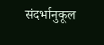संदर्भानुकूल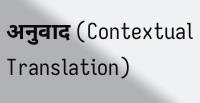अनुवाद (Contextual Translation)